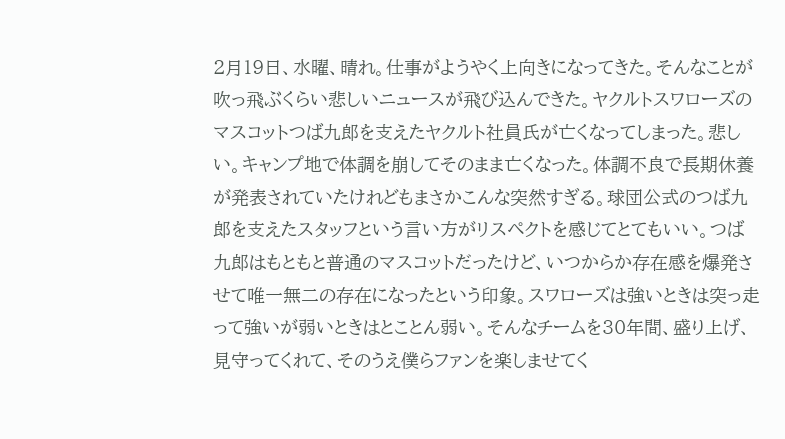2月19日、水曜、晴れ。仕事がようやく上向きになってきた。そんなことが吹っ飛ぶくらい悲しいニュースが飛び込んできた。ヤクルトスワローズのマスコットつば九郎を支えたヤクルト社員氏が亡くなってしまった。悲しい。キャンプ地で体調を崩してそのまま亡くなった。体調不良で長期休養が発表されていたけれどもまさかこんな突然すぎる。球団公式のつば九郎を支えたスタッフという言い方がリスペクトを感じてとてもいい。つば九郎はもともと普通のマスコットだったけど、いつからか存在感を爆発させて唯一無二の存在になったという印象。スワローズは強いときは突っ走って強いが弱いときはとことん弱い。そんなチームを30年間、盛り上げ、見守ってくれて、そのうえ僕らファンを楽しませてく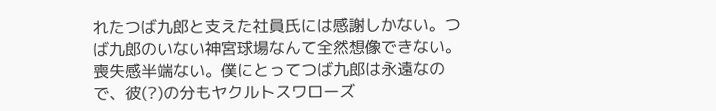れたつば九郎と支えた社員氏には感謝しかない。つば九郎のいない神宮球場なんて全然想像できない。喪失感半端ない。僕にとってつば九郎は永遠なので、彼(?)の分もヤクルトスワローズ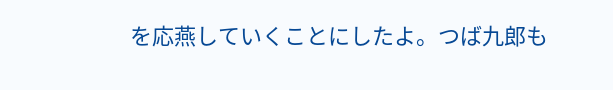を応燕していくことにしたよ。つば九郎も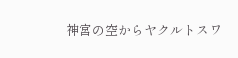神宮の空からヤクルトスワ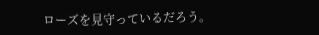ローズを見守っているだろう。